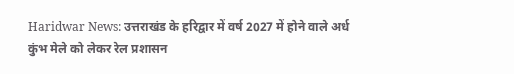Haridwar News: उत्तराखंड के हरिद्वार में वर्ष 2027 में होने वाले अर्ध कुंभ मेले को लेकर रेल प्रशासन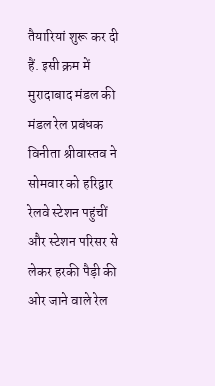तैयारियां शुरू कर दी हैं. इसी क्रम में मुरादाबाद मंडल की मंडल रेल प्रबंधक विनीता श्रीवास्तव ने सोमवार को हरिद्वार रेलवे स्टेशन पहुंचीं और स्टेशन परिसर से लेकर हरकी पैड़ी की ओर जाने वाले रेल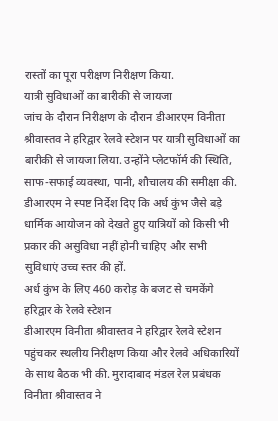रास्तों का पूरा परीक्षण निरीक्षण किया.
यात्री सुविधाओं का बारीकी से जायजा
जांच के दौरान निरीक्षण के दौरान डीआरएम विनीता श्रीवास्तव ने हरिद्वार रेलवे स्टेशन पर यात्री सुविधाओं का बारीकी से जायजा लिया. उन्होंने प्लेटफॉर्म की स्थिति, साफ-सफाई व्यवस्था, पानी, शौचालय की समीक्षा की. डीआरएम ने स्पष्ट निर्देश दिए कि अर्ध कुंभ जैसे बड़े धार्मिक आयोजन को देखते हुए यात्रियों को किसी भी प्रकार की असुविधा नहीं होनी चाहिए और सभी सुविधाएं उच्च स्तर की हों.
अर्ध कुंभ के लिए 460 करोड़ के बजट से चमकेंगे हरिद्वार के रेलवे स्टेशन
डीआरएम विनीता श्रीवास्तव ने हरिद्वार रेलवे स्टेशन पहुंचकर स्थलीय निरीक्षण किया और रेलवे अधिकारियों के साथ बैठक भी की. मुरादाबाद मंडल रेल प्रबंधक विनीता श्रीवास्तव ने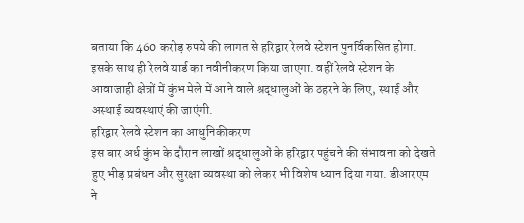बताया कि 460 करोड़ रुपये की लागत से हरिद्वार रेलवे स्टेशन पुनर्विकसित होगा. इसके साथ ही रेलवे यार्ड का नवीनीकरण किया जाएगा. वहीं रेलवे स्टेशन के आवाजाही क्षेत्रों में कुंभ मेले में आने वाले श्रद्धालुओं के ठहरने के लिए, स्थाई और अस्थाई व्यवस्थाएं की जाएंगी.
हरिद्वार रेलवे स्टेशन का आधुनिकीकरण
इस बार अर्ध कुंभ के दौरान लाखों श्रद्धालुओं के हरिद्वार पहुंचने की संभावना को देखते हुए भीड़ प्रबंधन और सुरक्षा व्यवस्था को लेकर भी विशेष ध्यान दिया गया. डीआरएम ने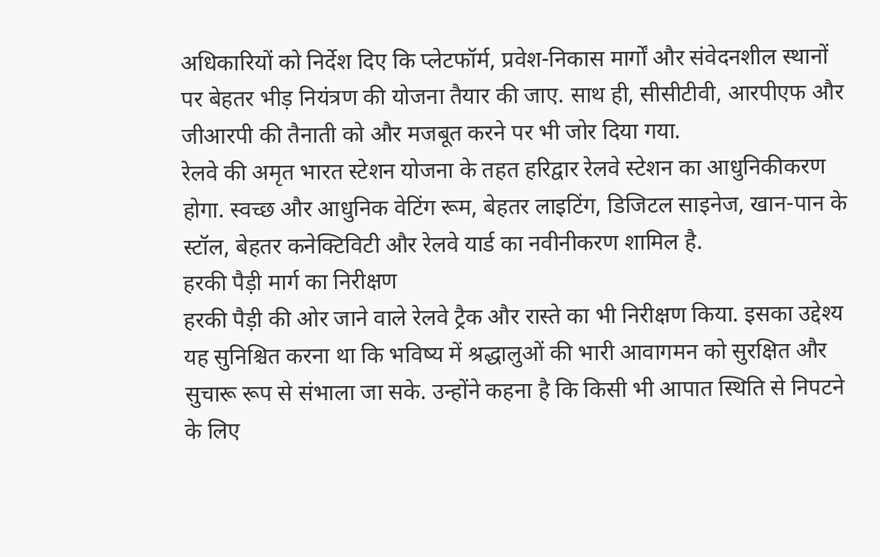अधिकारियों को निर्देश दिए कि प्लेटफॉर्म, प्रवेश-निकास मार्गों और संवेदनशील स्थानों पर बेहतर भीड़ नियंत्रण की योजना तैयार की जाए. साथ ही, सीसीटीवी, आरपीएफ और जीआरपी की तैनाती को और मजबूत करने पर भी जोर दिया गया.
रेलवे की अमृत भारत स्टेशन योजना के तहत हरिद्वार रेलवे स्टेशन का आधुनिकीकरण होगा. स्वच्छ और आधुनिक वेटिंग रूम, बेहतर लाइटिंग, डिजिटल साइनेज, खान-पान के स्टॉल, बेहतर कनेक्टिविटी और रेलवे यार्ड का नवीनीकरण शामिल है.
हरकी पैड़ी मार्ग का निरीक्षण
हरकी पैड़ी की ओर जाने वाले रेलवे ट्रैक और रास्ते का भी निरीक्षण किया. इसका उद्देश्य यह सुनिश्चित करना था कि भविष्य में श्रद्धालुओं की भारी आवागमन को सुरक्षित और सुचारू रूप से संभाला जा सके. उन्होंने कहना है कि किसी भी आपात स्थिति से निपटने के लिए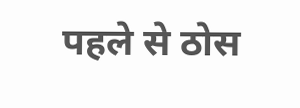पहले से ठोस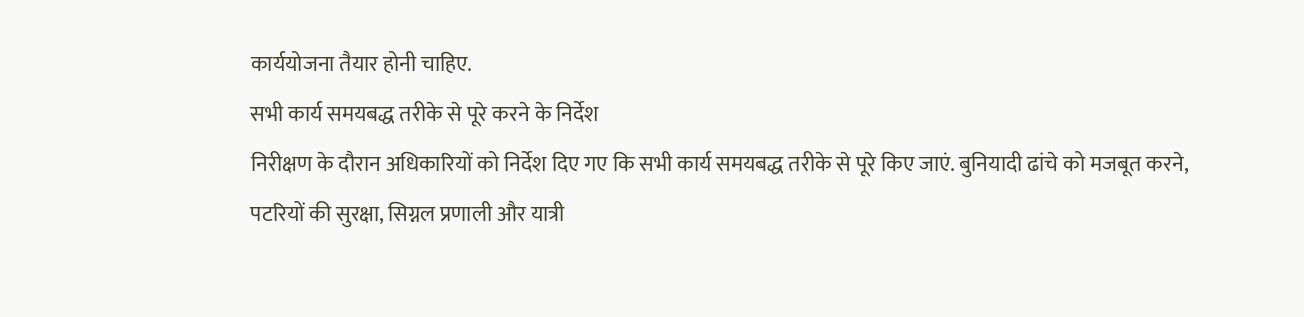कार्ययोजना तैयार होनी चाहिए.
सभी कार्य समयबद्ध तरीके से पूरे करने के निर्देश
निरीक्षण के दौरान अधिकारियों को निर्देश दिए गए कि सभी कार्य समयबद्ध तरीके से पूरे किए जाएं. बुनियादी ढांचे को मजबूत करने, पटरियों की सुरक्षा, सिग्नल प्रणाली और यात्री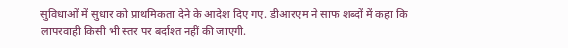सुविधाओं में सुधार को प्राथमिकता देने के आदेश दिए गए. डीआरएम ने साफ शब्दों में कहा कि लापरवाही किसी भी स्तर पर बर्दाश्त नहीं की जाएगी.